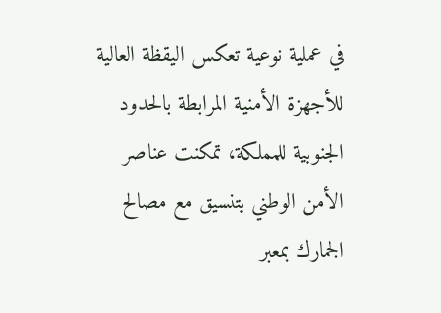في عملية نوعية تعكس اليقظة العالية للأجهزة الأمنية المرابطة بالحدود الجنوبية للمملكة، تمكنت عناصر الأمن الوطني بتنسيق مع مصالح الجمارك بمعبر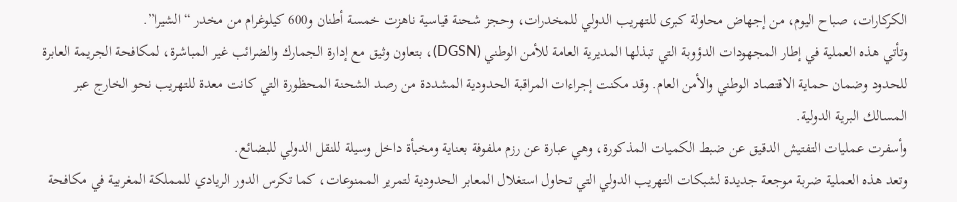الكركارات، صباح اليوم، من إجهاض محاولة كبرى للتهريب الدولي للمخدرات، وحجز شحنة قياسية ناهزت خمسة أطنان و600 كيلوغرام من مخدر “الشيرا”.
وتأتي هذه العملية في إطار المجهودات الدؤوبة التي تبذلها المديرية العامة للأمن الوطني (DGSN)، بتعاون وثيق مع إدارة الجمارك والضرائب غير المباشرة، لمكافحة الجريمة العابرة للحدود وضمان حماية الاقتصاد الوطني والأمن العام. وقد مكنت إجراءات المراقبة الحدودية المشددة من رصد الشحنة المحظورة التي كانت معدة للتهريب نحو الخارج عبر المسالك البرية الدولية.
وأسفرت عمليات التفتيش الدقيق عن ضبط الكميات المذكورة، وهي عبارة عن رزم ملفوفة بعناية ومخبأة داخل وسيلة للنقل الدولي للبضائع.
وتعد هذه العملية ضربة موجعة جديدة لشبكات التهريب الدولي التي تحاول استغلال المعابر الحدودية لتمرير الممنوعات، كما تكرس الدور الريادي للمملكة المغربية في مكافحة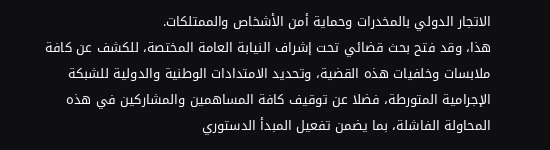الاتجار الدولي بالمخدرات وحماية أمن الأشخاص والممتلكات.
هذا، وقد فتح بحث قضائي تحت إشراف النيابة العامة المختصة، للكشف عن كافة ملابسات وخلفيات هذه القضية، وتحديد الامتدادات الوطنية والدولية للشبكة الإجرامية المتورطة، فضلا عن توقيف كافة المساهمين والمشاركين في هذه المحاولة الفاشلة، بما يضمن تفعيل المبدأ الدستوري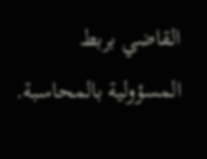القاضي بربط المسؤولية بالمحاسبة.